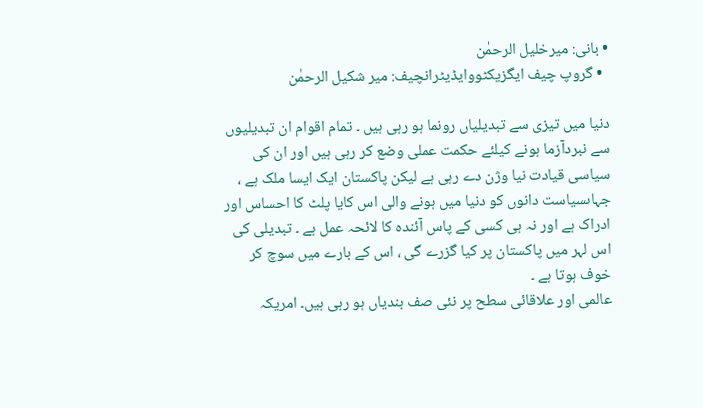• بانی: میرخلیل الرحمٰن
  • گروپ چیف ایگزیکٹووایڈیٹرانچیف: میر شکیل الرحمٰن

دنیا میں تیزی سے تبدیلیاں رونما ہو رہی ہیں ۔ تمام اقوام ان تبدیلیوں سے نبردآزما ہونے کیلئے حکمت عملی وضع کر رہی ہیں اور ان کی سیاسی قیادت نیا وژن دے رہی ہے لیکن پاکستان ایک ایسا ملک ہے ، جہاںسیاست دانوں کو دنیا میں ہونے والی اس کایا پلٹ کا احساس اور ادراک ہے اور نہ ہی کسی کے پاس آئندہ کا لائحہ عمل ہے ۔ تبدیلی کی اس لہر میں پاکستان پر کیا گزرے گی ، اس کے بارے میں سوچ کر خوف ہوتا ہے ۔
عالمی اور علاقائی سطح پر نئی صف بندیاں ہو رہی ہیں۔ امریکہ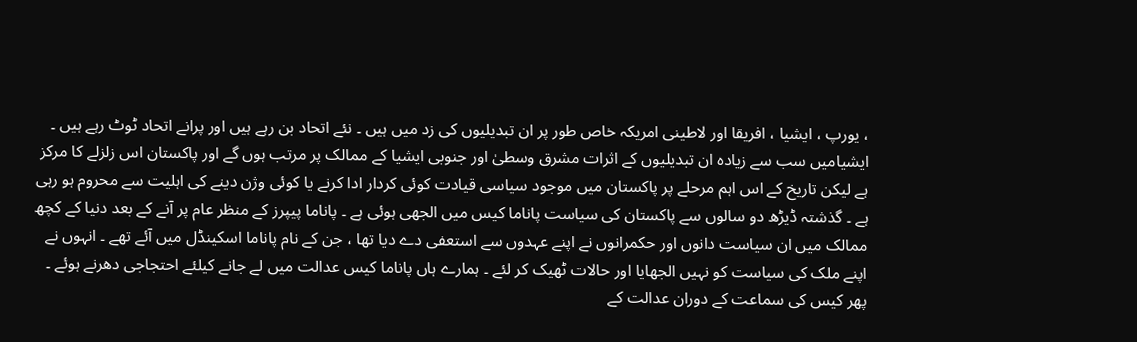، یورپ ، ایشیا ، افریقا اور لاطینی امریکہ خاص طور پر ان تبدیلیوں کی زد میں ہیں ۔ نئے اتحاد بن رہے ہیں اور پرانے اتحاد ٹوٹ رہے ہیں ۔ ایشیامیں سب سے زیادہ ان تبدیلیوں کے اثرات مشرق وسطیٰ اور جنوبی ایشیا کے ممالک پر مرتب ہوں گے اور پاکستان اس زلزلے کا مرکز ہے لیکن تاریخ کے اس اہم مرحلے پر پاکستان میں موجود سیاسی قیادت کوئی کردار ادا کرنے یا کوئی وژن دینے کی اہلیت سے محروم ہو رہی ہے ۔ گذشتہ ڈیڑھ دو سالوں سے پاکستان کی سیاست پاناما کیس میں الجھی ہوئی ہے ۔ پاناما پیپرز کے منظر عام پر آنے کے بعد دنیا کے کچھ ممالک میں ان سیاست دانوں اور حکمرانوں نے اپنے عہدوں سے استعفی دے دیا تھا ، جن کے نام پاناما اسکینڈل میں آئے تھے ۔ انہوں نے اپنے ملک کی سیاست کو نہیں الجھایا اور حالات ٹھیک کر لئے ۔ ہمارے ہاں پاناما کیس عدالت میں لے جانے کیلئے احتجاجی دھرنے ہوئے ۔ پھر کیس کی سماعت کے دوران عدالت کے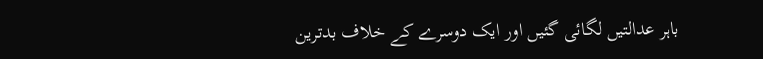باہر عدالتیں لگائی گئیں اور ایک دوسرے کے خلاف بدترین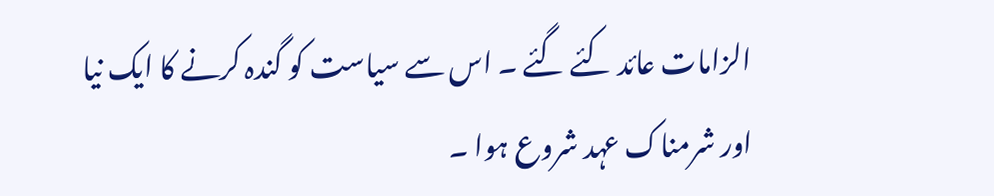الزامات عائد کئے گئے ۔ اس سے سیاست کو گندہ کرنے کا ایک نیا اور شرمناک عہد شروع ہوا ۔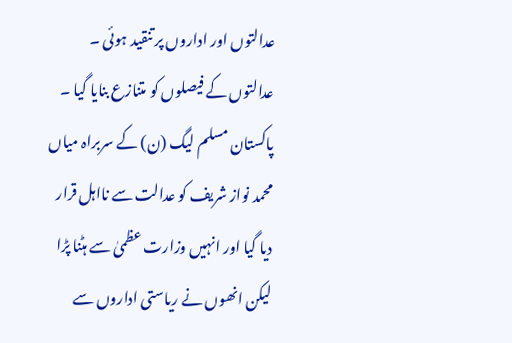عدالتوں اور اداروں پر تنقید ہوئی ۔ عدالتوں کے فیصلوں کو متنازع بنایا گیا ۔ پاکستان مسلم لیگ (ن) کے سربراہ میاں محمد نواز شریف کو عدالت سے نااہل قرار دیا گیا اور انہیں وزارت عظمیٰ سے ہٹنا پڑا لیکن انھوں نے ریاستی اداروں سے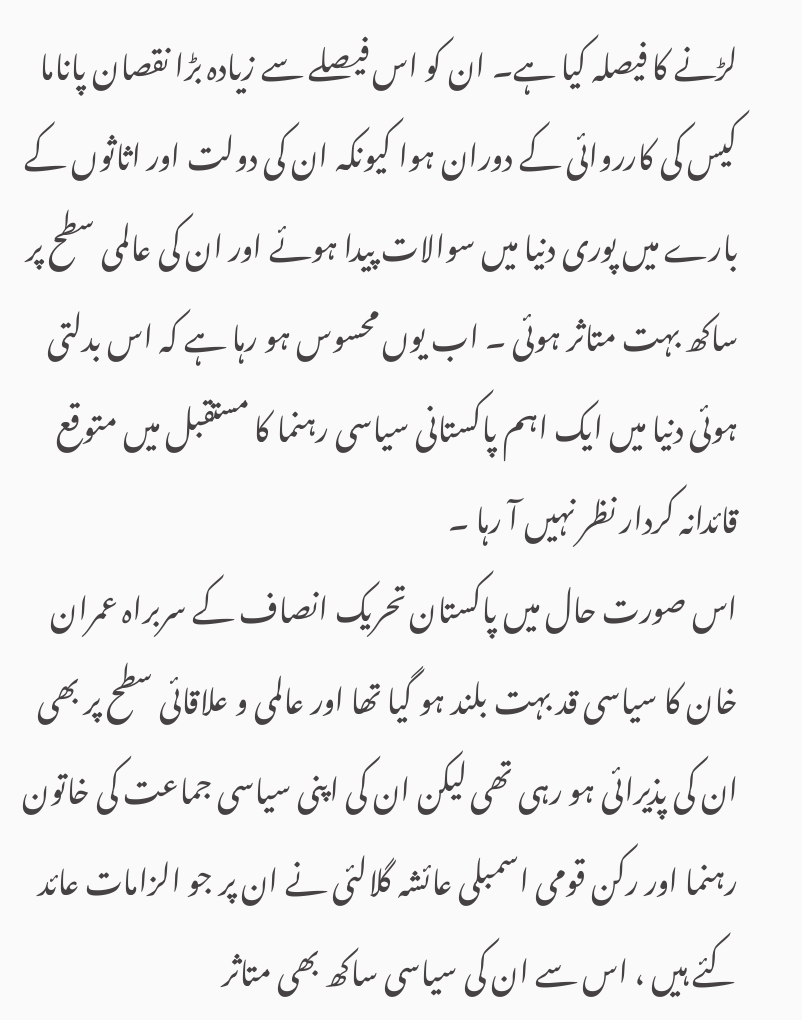لڑنے کا فیصلہ کیا ہے۔ ان کو اس فیصلے سے زیادہ بڑا نقصان پاناما کیس کی کارروائی کے دوران ہوا کیونکہ ان کی دولت اور اثاثوں کے بارے میں پوری دنیا میں سوالات پیدا ہوئے اور ان کی عالمی سطح پر ساکھ بہت متاثر ہوئی ۔ اب یوں محسوس ہو رہا ہے کہ اس بدلتی ہوئی دنیا میں ایک اہم پاکستانی سیاسی رہنما کا مستقبل میں متوقع قائدانہ کردار نظر نہیں آ رہا ۔
اس صورت حال میں پاکستان تحریک انصاف کے سربراہ عمران خان کا سیاسی قد بہت بلند ہو گیا تھا اور عالمی و علاقائی سطح پر بھی ان کی پذیرائی ہو رہی تھی لیکن ان کی اپنی سیاسی جماعت کی خاتون رہنما اور رکن قومی اسمبلی عائشہ گلالئی نے ان پر جو الزامات عائد کئے ہیں ، اس سے ان کی سیاسی ساکھ بھی متاثر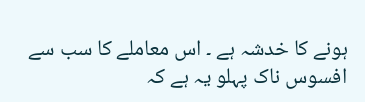ہونے کا خدشہ ہے ۔ اس معاملے کا سب سے افسوس ناک پہلو یہ ہے کہ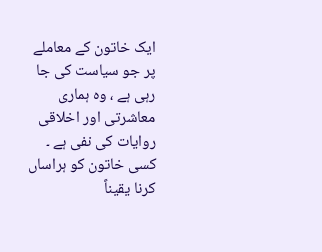ایک خاتون کے معاملے پر جو سیاست کی جا رہی ہے ، وہ ہماری معاشرتی اور اخلاقی روایات کی نفی ہے ۔ کسی خاتون کو ہراساں کرنا یقیناً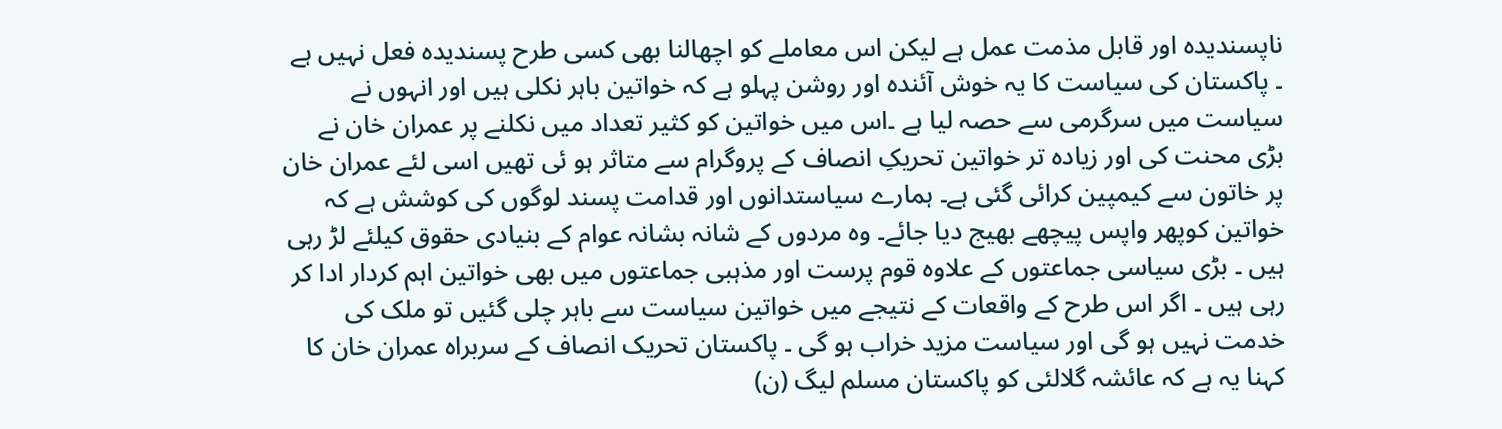ناپسندیدہ اور قابل مذمت عمل ہے لیکن اس معاملے کو اچھالنا بھی کسی طرح پسندیدہ فعل نہیں ہے ۔ پاکستان کی سیاست کا یہ خوش آئندہ اور روشن پہلو ہے کہ خواتین باہر نکلی ہیں اور انہوں نے سیاست میں سرگرمی سے حصہ لیا ہے ۔اس میں خواتین کو کثیر تعداد میں نکلنے پر عمران خان نے بڑی محنت کی اور زیادہ تر خواتین تحریکِ انصاف کے پروگرام سے متاثر ہو ئی تھیں اسی لئے عمران خان پر خاتون سے کیمپین کرائی گئی ہے۔ ہمارے سیاستدانوں اور قدامت پسند لوگوں کی کوشش ہے کہ خواتین کوپھر واپس پیچھے بھیج دیا جائے۔ وہ مردوں کے شانہ بشانہ عوام کے بنیادی حقوق کیلئے لڑ رہی ہیں ۔ بڑی سیاسی جماعتوں کے علاوہ قوم پرست اور مذہبی جماعتوں میں بھی خواتین اہم کردار ادا کر رہی ہیں ۔ اگر اس طرح کے واقعات کے نتیجے میں خواتین سیاست سے باہر چلی گئیں تو ملک کی خدمت نہیں ہو گی اور سیاست مزید خراب ہو گی ۔ پاکستان تحریک انصاف کے سربراہ عمران خان کا کہنا یہ ہے کہ عائشہ گلالئی کو پاکستان مسلم لیگ (ن)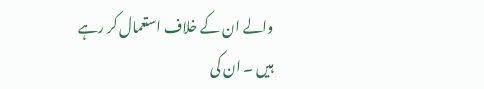والے ان کے خلاف استعمال کر رہے ہیں ۔ ان کی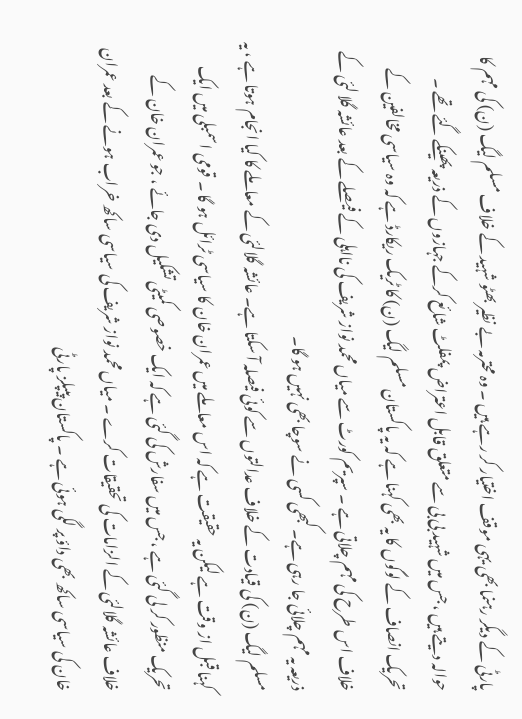پارٹی کے دیگر رہنما بھی یہی موقف اختیار کر رہے ہیں ۔ وہ محترمہ بے نظیر بھٹو شہید کے خلاف مسلم لیگ (ن) کی مہم کا حوالہ دیتے ہیں ، جس میں شہید بی بی سے متعلق قابل اعتراض پمفلٹ شائع کرکے جہازوں کے ذریعہ پھینکے گئے تھے ۔ تحریک انصاف کے لوگوں کا یہ بھی کہنا ہے کہ یہ پاکستان مسلم لیگ (ن) کا ٹریک ریکارڈ ہے کہ وہ سیاسی مخالفین کے خلاف اس طرح کی مہم چلاتی ہے ۔ سپریم کورٹ سے میاں محمد نواز شریف کی نااہلی کے فیصلے کے بعد عائشہ گلا لئی کے ذریعہ یہ مہم چلائی جا رہی ہے۔ کبھی کسی نے سوچا بھی نہیں ہو گا۔
مسلم لیگ (ن) کی قیادت کے خلاف عدالتوں سے کوئی فیصلہ آ سکتا ہے۔ عائشہ گلالئی کے معاملے کا کیا انجام ہوتا ہے ، یہ کہنا قبل از وقت ہے لیکن یہ حقیقت ہے کہ اس معاملے میں عمران خان کا سیاسی ٹرائل ہو گا ۔ قومی اسمبلی میں ایک تحریک منظور کر لی گئی ہے ، جس میں سفارش کی گئی ہے کہ ایک خصوصی کمیٹی تشکیل دی جائے ، جو عمران خان کے خلاف عائشہ گلالئی کے الزامات کی تحقیقات کرے ۔ میاں محمد نواز شریف کی سیاسی ساکھ خراب ہونے کے بعد عمران خان کی سیاسی ساکھ بھی داؤ پر لگی ہوئی ہے ۔ پاکستان پیپلز پارٹی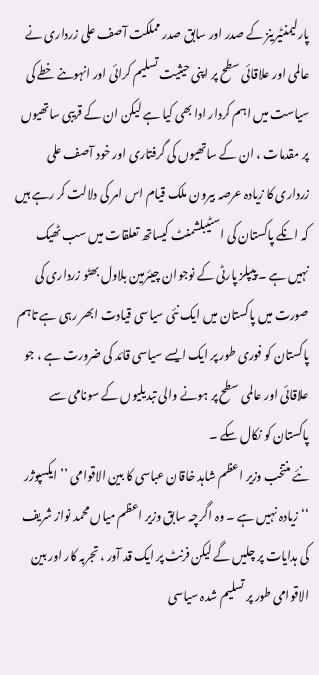پارلیمنٹیرینز کے صدر اور سابق صدر مملکت آصف علی زرداری نے عالمی اور علاقائی سطح پر اپنی حیثیت تسلیم کرائی اور انہوںنے خطے کی سیاست میں اہم کردار ادا بھی کیا ہے لیکن ان کے قریبی ساتھیوں پر مقدمات ، ان کے ساتھیوں کی گرفتاری اور خود آصف علی زرداری کا زیادہ عرصہ بیرون ملک قیام اس امر کی دلالت کر رہے ہیں کہ انکے پاکستان کی اسٹیبلشمنٹ کیساتھ تعلقات میں سب ٹھیک نہیں ہے ۔ پیپلز پارٹی کے نوجوان چیئرمین بلاول بھٹو زرداری کی صورت میں پاکستان میں ایک نئی سیاسی قیادت ابھر رہی ہے تاہم پاکستان کو فوری طور پر ایک ایسے سیاسی قائد کی ضرورت ہے ، جو علاقائی اور عالمی سطح پر ہونے والی تبدیلیوں کے سونامی سے پاکستان کو نکال سکے ۔
نئے منتخب وزیر اعظم شاہد خاقان عباسی کا بین الاقوامی ’’ ایکسپوژر ‘‘ زیادہ نہیں ہے ۔ وہ اگرچہ سابق وزیر اعظم میاں محمد نواز شریف کی ہدایات پر چلیں گے لیکن فرنٹ پر ایک قد آور ، تجربہ کار اور بین الاقوامی طور پر تسلیم شدہ سیاسی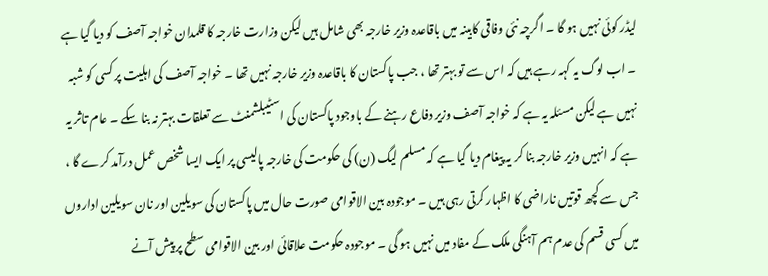لیڈر کوئی نہیں ہو گا ۔ اگرچہ نئی وفاقی کابینہ میں باقاعدہ وزیر خارجہ بھی شامل ہیں لیکن وزارت خارجہ کا قلمدان خواجہ آصف کو دیا گیا ہے ۔ اب لوگ یہ کہہ رہے ہیں کہ اس سے تو بہتر تھا ، جب پاکستان کا باقاعدہ وزیر خارجہ نہیں تھا ۔ خواجہ آصف کی اہلیت پر کسی کو شبہ نہیں ہے لیکن مسئلہ یہ ہے کہ خواجہ آصف وزیر دفاع رہنے کے باوجود پاکستان کی اسٹیبلشمنٹ سے تعلقات بہتر نہ بنا سکے ۔ عام تاثر یہ ہے کہ انہیں وزیر خارجہ بنا کر یہ پیغام دیا گیا ہے کہ مسلم لیگ (ن) کی حکومت کی خارجہ پالیسی پر ایک ایسا شخص عمل درآمد کرے گا ، جس سے کچھ قوتیں ناراضی کا اظہار کرتی رہی ہیں ۔ موجودہ بین الاقوامی صورت حال میں پاکستان کی سویلین اور نان سویلین اداروں میں کسی قسم کی عدم ہم آہنگی ملک کے مفاد میں نہیں ہو گی ۔ موجودہ حکومت علاقائی اور بین الاقوامی سطح پر پیش آنے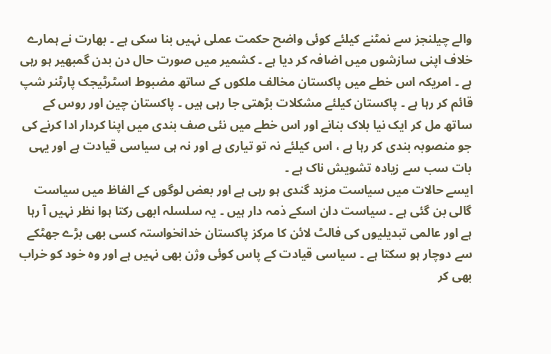والے چیلنجز سے نمٹنے کیلئے کوئی واضح حکمت عملی نہیں بنا سکی ہے ۔ بھارت نے ہمارے خلاف اپنی سازشوں میں اضافہ کر دیا ہے ۔ کشمیر میں صورت حال دن بدن گمبھیر ہو رہی ہے ۔ امریکہ اس خطے میں پاکستان مخالف ملکوں کے ساتھ مضبوط اسٹرٹیجک پارٹنر شپ قائم کر رہا ہے ۔ پاکستان کیلئے مشکلات بڑھتی جا رہی ہیں ۔ پاکستان چین اور روس کے ساتھ مل کر ایک نیا بلاک بنانے اور اس خطے میں نئی صف بندی میں اپنا کردار ادا کرنے کی جو منصوبہ بندی کر رہا ہے ، اس کیلئے نہ تو تیاری ہے اور نہ ہی سیاسی قیادت ہے اور یہی بات سب سے زیادہ تشویش ناک ہے ۔
ایسے حالات میں سیاست مزید گندی ہو رہی ہے اور بعض لوگوں کے الفاظ میں سیاست گالی بن گئی ہے ۔ سیاست دان اسکے ذمہ دار ہیں ۔ یہ سلسلہ ابھی رکتا ہوا نظر نہیں آ رہا ہے اور عالمی تبدیلیوں کی فالٹ لائن کا مرکز پاکستان خدانخواستہ کسی بھی بڑے جھٹکے سے دوچار ہو سکتا ہے ۔ سیاسی قیادت کے پاس کوئی وژن بھی نہیں ہے اور وہ خود کو خراب بھی کر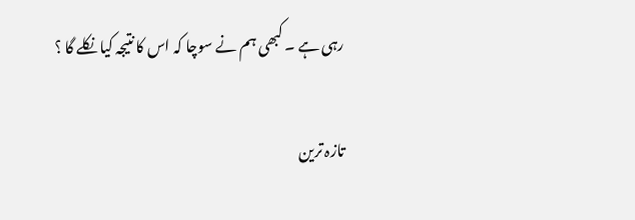رہی ہے ۔ کبھی ہم نے سوچا کہ اس کا نتیجہ کیا نکلے گا ؟

تازہ ترین